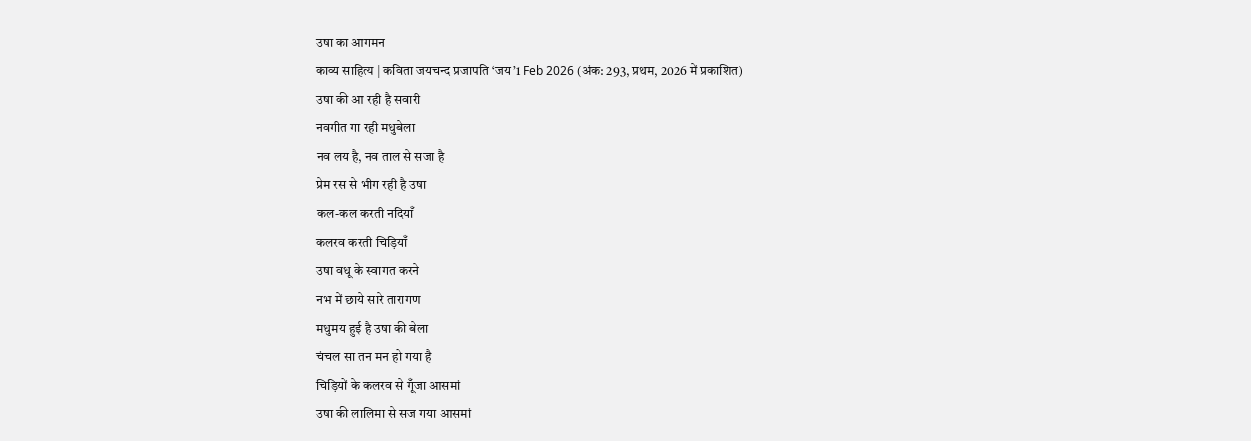उषा का आगमन
काव्य साहित्य | कविता जयचन्द प्रजापति ‘जय’1 Feb 2026 (अंक: 293, प्रथम, 2026 में प्रकाशित)
उषा की आ रही है सवारी
नवगीत गा रही मधुबेला
नव लय है, नव ताल से सजा है
प्रेम रस से भीग रही है उषा
कल-कल करती नदियाँ
कलरव करती चिड़ियाँ
उषा वधू के स्वागत करने
नभ में छाये सारे तारागण
मधुमय हुई है उषा की बेला
चंचल सा तन मन हो गया है
चिड़ियों के कलरव से गूँजा आसमां
उषा की लालिमा से सज गया आसमां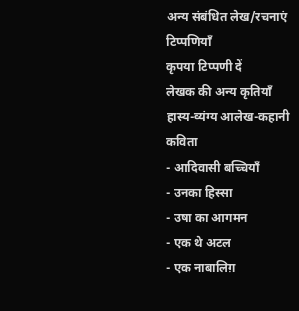अन्य संबंधित लेख/रचनाएं
टिप्पणियाँ
कृपया टिप्पणी दें
लेखक की अन्य कृतियाँ
हास्य-व्यंग्य आलेख-कहानी
कविता
- आदिवासी बच्चियाँ
- उनका हिस्सा
- उषा का आगमन
- एक थे अटल
- एक नाबालिग़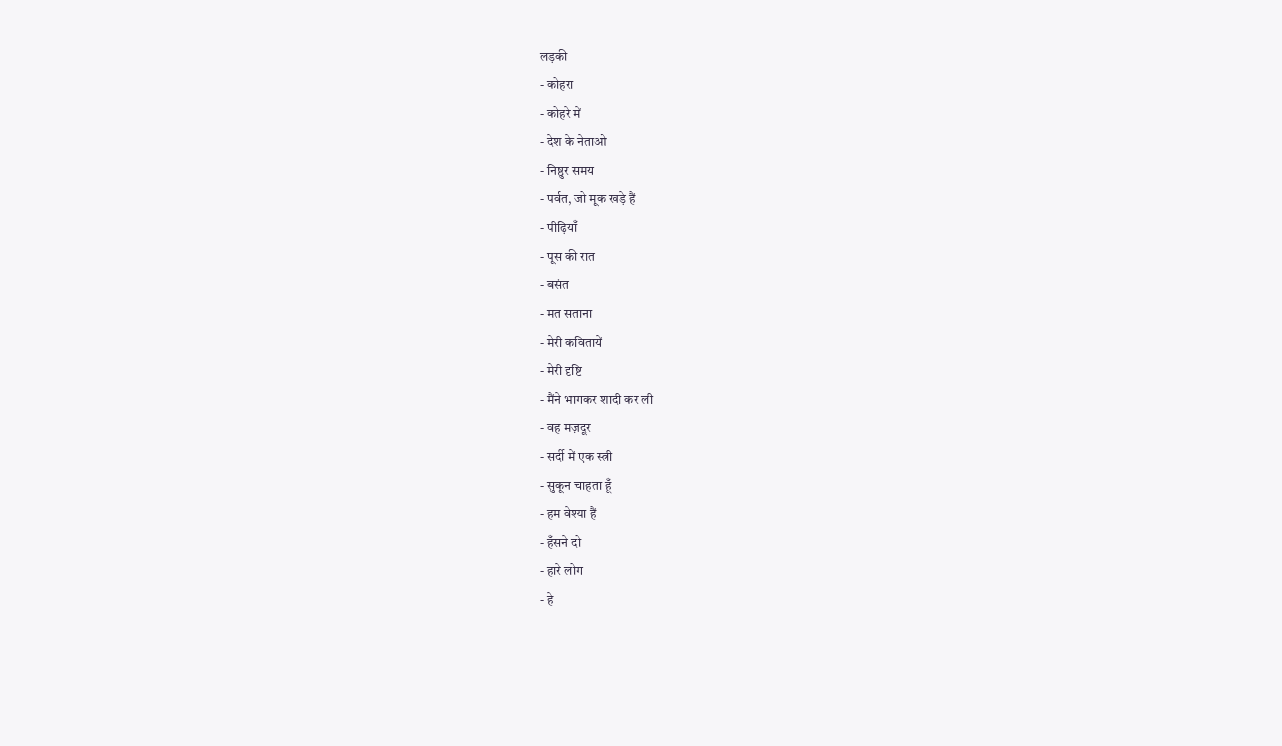लड़की
- कोहरा
- कोहरे में
- देश के नेताओ
- निष्ठुर समय
- पर्वत, जो मूक खड़े हैं
- पीढ़ियाँ
- पूस की रात
- बसंत
- मत सताना
- मेरी कवितायें
- मेरी दृष्टि
- मैंने भागकर शादी कर ली
- वह मज़दूर
- सर्दी में एक स्त्री
- सुकून चाहता हूँ
- हम वेश्या हैं
- हँसने दो
- हारे लोग
- हे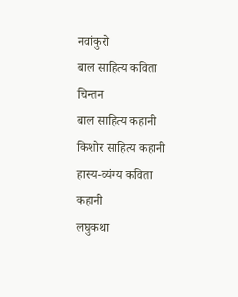नवांकुरो
बाल साहित्य कविता
चिन्तन
बाल साहित्य कहानी
किशोर साहित्य कहानी
हास्य-व्यंग्य कविता
कहानी
लघुकथा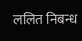ललित निबन्ध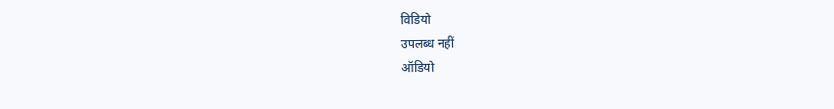विडियो
उपलब्ध नहीं
ऑडियो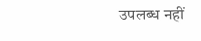उपलब्ध नहीं